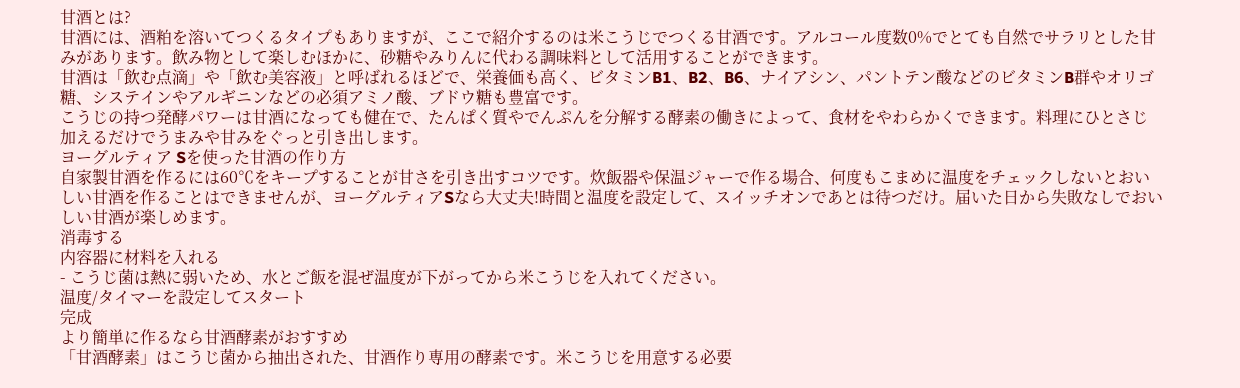甘酒とは?
甘酒には、酒粕を溶いてつくるタイプもありますが、ここで紹介するのは米こうじでつくる甘酒です。アルコール度数0%でとても自然でサラリとした甘みがあります。飲み物として楽しむほかに、砂糖やみりんに代わる調味料として活用することができます。
甘酒は「飲む点滴」や「飲む美容液」と呼ばれるほどで、栄養価も高く、ビタミンB1、B2、B6、ナイアシン、パントテン酸などのビタミンB群やオリゴ糖、システインやアルギニンなどの必須アミノ酸、ブドウ糖も豊富です。
こうじの持つ発酵パワーは甘酒になっても健在で、たんぱく質やでんぷんを分解する酵素の働きによって、食材をやわらかくできます。料理にひとさじ加えるだけでうまみや甘みをぐっと引き出します。
ヨーグルティア Sを使った甘酒の作り方
自家製甘酒を作るには60℃をキープすることが甘さを引き出すコツです。炊飯器や保温ジャーで作る場合、何度もこまめに温度をチェックしないとおいしい甘酒を作ることはできませんが、ヨーグルティアSなら大丈夫!時間と温度を設定して、スイッチオンであとは待つだけ。届いた日から失敗なしでおいしい甘酒が楽しめます。
消毒する
内容器に材料を入れる
- こうじ菌は熱に弱いため、水とご飯を混ぜ温度が下がってから米こうじを入れてください。
温度/タイマーを設定してスタート
完成
より簡単に作るなら甘酒酵素がおすすめ
「甘酒酵素」はこうじ菌から抽出された、甘酒作り専用の酵素です。米こうじを用意する必要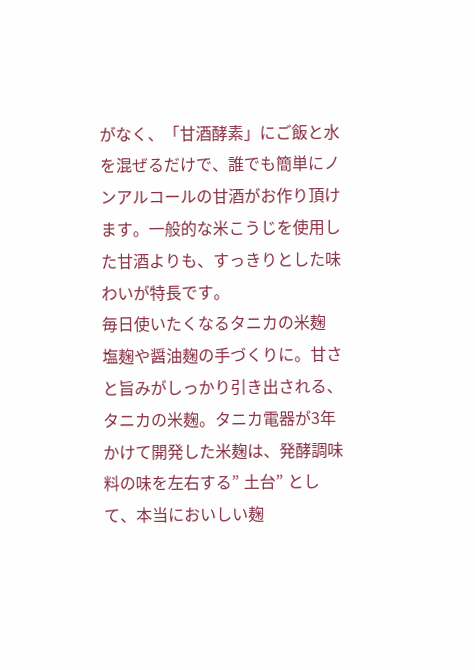がなく、「甘酒酵素」にご飯と水を混ぜるだけで、誰でも簡単にノンアルコールの甘酒がお作り頂けます。一般的な米こうじを使用した甘酒よりも、すっきりとした味わいが特長です。
毎日使いたくなるタニカの米麹
塩麹や醤油麹の手づくりに。甘さと旨みがしっかり引き出される、タニカの米麹。タニカ電器が3年かけて開発した米麹は、発酵調味料の味を左右する” 土台” として、本当においしい麹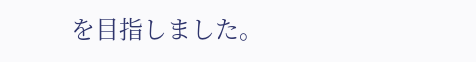を目指しました。